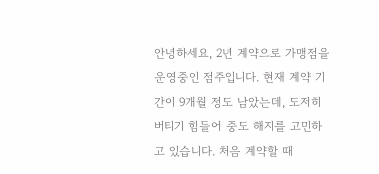안녕하세요, 2년 계약으로 가맹점을 운영중인 점주입니다. 현재 계약 기간이 9개월 정도 남았는데, 도저히 버티기 힘들어 중도 해지를 고민하고 있습니다. 처음 계약할 때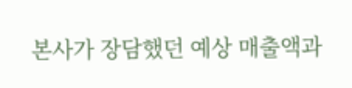본사가 장담했던 예상 매출액과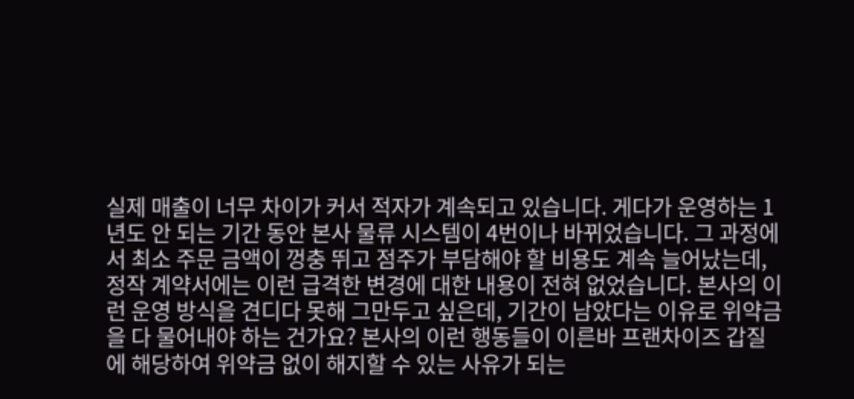실제 매출이 너무 차이가 커서 적자가 계속되고 있습니다. 게다가 운영하는 1년도 안 되는 기간 동안 본사 물류 시스템이 4번이나 바뀌었습니다. 그 과정에서 최소 주문 금액이 껑충 뛰고 점주가 부담해야 할 비용도 계속 늘어났는데, 정작 계약서에는 이런 급격한 변경에 대한 내용이 전혀 없었습니다. 본사의 이런 운영 방식을 견디다 못해 그만두고 싶은데, 기간이 남았다는 이유로 위약금을 다 물어내야 하는 건가요? 본사의 이런 행동들이 이른바 프랜차이즈 갑질에 해당하여 위약금 없이 해지할 수 있는 사유가 되는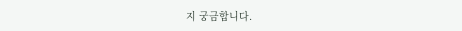지 궁금합니다.